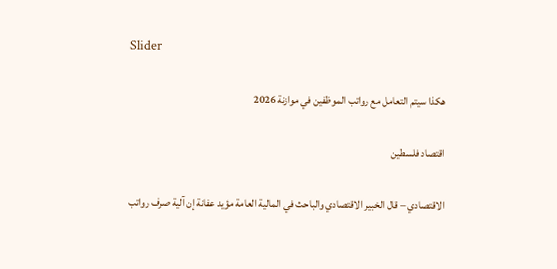Slider

هكذا سيتم التعامل مع رواتب الموظفين في موازنة 2026

اقتصاد فلسطين

الاقتصادي – قال الخبير الاقتصادي والباحث في المالية العامة مؤيد عفانة إن آلية صرف رواتب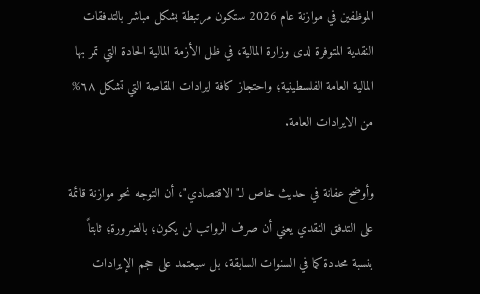الموظفين في موازنة عام 2026 ستكون مرتبطة بشكل مباشر بالتدفقات النقدية المتوفرة لدى وزارة المالية، في ظل الأزمة المالية الحادة التي تمر بها المالية العامة الفلسطينية؛ واحتجاز كافة ايرادات المقاصة التي تشكل ٦٨% من الايرادات العامة.

وأوضح عفانة في حديث خاص لـ"الاقتصادي"، أن التوجه نحو موازنة قائمة على التدفق النقدي يعني أن صرف الرواتب لن يكون؛ بالضرورة؛ ثابتاً بنسبة محددة كما في السنوات السابقة، بل سيعتمد على حجم الإيرادات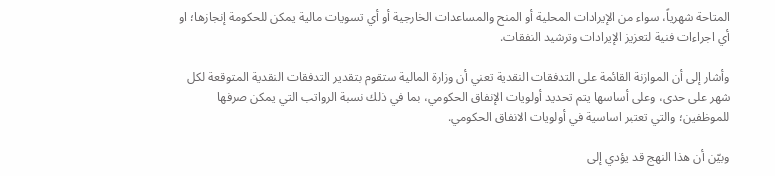المتاحة شهرياً، سواء من الإيرادات المحلية أو المنح والمساعدات الخارجية أو أي تسويات مالية يمكن للحكومة إنجازها؛ او أي اجراءات فنية لتعزيز الإيرادات وترشيد النفقات.

وأشار إلى أن الموازنة القائمة على التدفقات النقدية تعني أن وزارة المالية ستقوم بتقدير التدفقات النقدية المتوقعة لكل شهر على حدى، وعلى أساسها يتم تحديد أولويات الإنفاق الحكومي، بما في ذلك نسبة الرواتب التي يمكن صرفها للموظفين؛ والتي تعتبر اساسية في أولويات الانفاق الحكومي.

وبيّن أن هذا النهج قد يؤدي إلى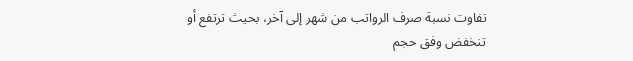تفاوت نسبة صرف الرواتب من شهر إلى آخر، بحيث ترتفع أو تنخفض وفق حجم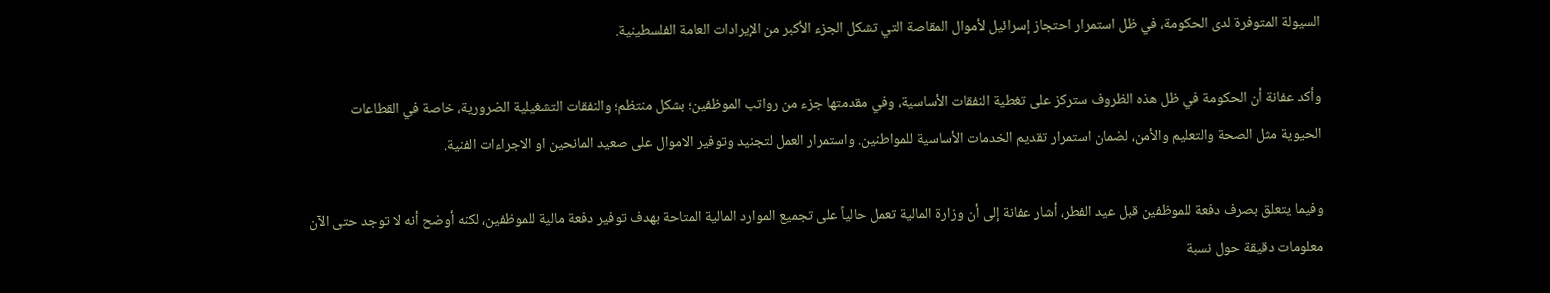السيولة المتوفرة لدى الحكومة، في ظل استمرار احتجاز إسرائيل لأموال المقاصة التي تشكل الجزء الأكبر من الإيرادات العامة الفلسطينية.

وأكد عفانة أن الحكومة في ظل هذه الظروف ستركز على تغطية النفقات الأساسية، وفي مقدمتها جزء من رواتب الموظفين؛ بشكل منتظم؛ والنفقات التشغيلية الضرورية، خاصة في القطاعات الحيوية مثل الصحة والتعليم والأمن، لضمان استمرار تقديم الخدمات الأساسية للمواطنين. واستمرار العمل لتجنيد وتوفير الاموال على صعيد المانحين او الاجراءات الفنية.

وفيما يتعلق بصرف دفعة للموظفين قبل عيد الفطر، أشار عفانة إلى أن وزارة المالية تعمل حالياً على تجميع الموارد المالية المتاحة بهدف توفير دفعة مالية للموظفين، لكنه أوضح أنه لا توجد حتى الآن معلومات دقيقة حول نسبة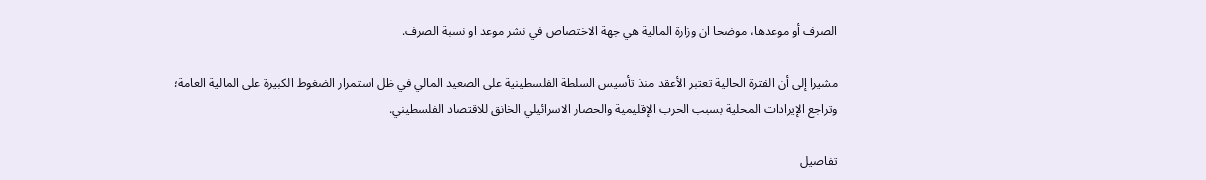الصرف أو موعدها، موضحا ان وزارة المالية هي جهة الاختصاص في نشر موعد او نسبة الصرف.

مشيرا إلى أن الفترة الحالية تعتبر الأعقد منذ تأسيس السلطة الفلسطينية على الصعيد المالي في ظل استمرار الضغوط الكبيرة على المالية العامة؛ وتراجع الإيرادات المحلية بسبب الحرب الإقليمية والحصار الاسرائيلي الخانق للاقتصاد الفلسطيني.

تفاصيل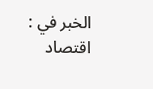الخبر في : اقتصاد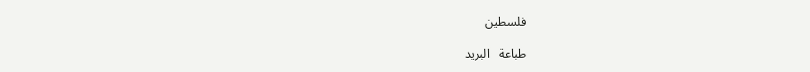فلسطين

طباعة   البريد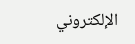الإلكتروني